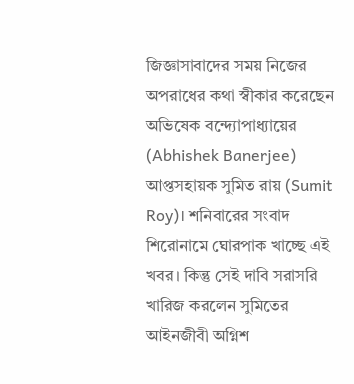জিজ্ঞাসাবাদের সময় নিজের অপরাধের কথা স্বীকার করেছেন অভিষেক বন্দ্যোপাধ্যায়ের (Abhishek Banerjee) আপ্তসহায়ক সুমিত রায় (Sumit Roy)। শনিবারের সংবাদ শিরোনামে ঘোরপাক খাচ্ছে এই খবর। কিন্তু সেই দাবি সরাসরি খারিজ করলেন সুমিতের আইনজীবী অগ্নিশ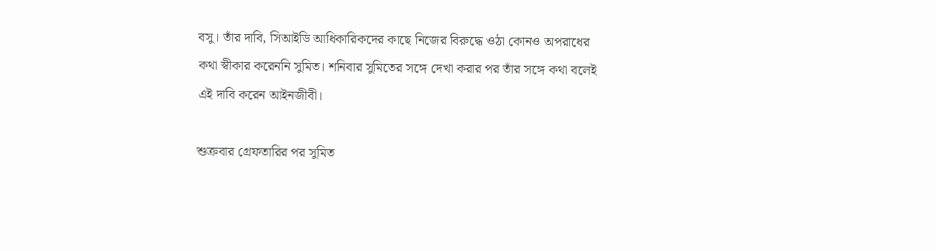বসু। তাঁর দাবি, সিআইডি আধিকারিকদের কাছে নিজের বিরুদ্ধে ওঠা কোনও অপরাধের কথা স্বীকার করেননি সুমিত। শনিবার সুমিতের সঙ্গে দেখা করার পর তাঁর সঙ্গে কথা বলেই এই দাবি করেন আইনজীবী।

শুক্রবার গ্রেফতারির পর সুমিত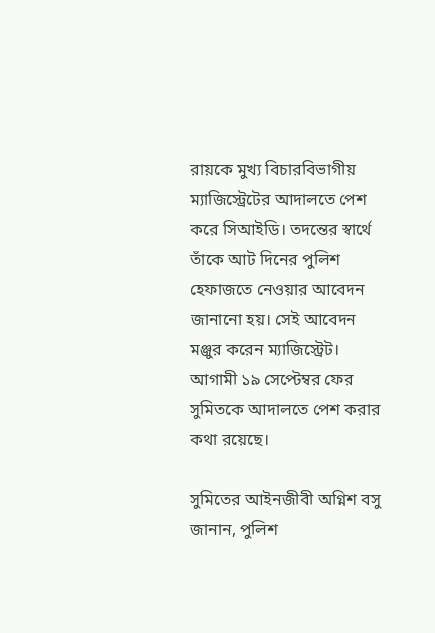রায়কে মুখ্য বিচারবিভাগীয় ম্যাজিস্ট্রেটের আদালতে পেশ করে সিআইডি। তদন্তের স্বার্থে তাঁকে আট দিনের পুলিশ হেফাজতে নেওয়ার আবেদন জানানো হয়। সেই আবেদন মঞ্জুর করেন ম্যাজিস্ট্রেট। আগামী ১৯ সেপ্টেম্বর ফের সুমিতকে আদালতে পেশ করার কথা রয়েছে।

সুমিতের আইনজীবী অগ্নিশ বসু জানান, পুলিশ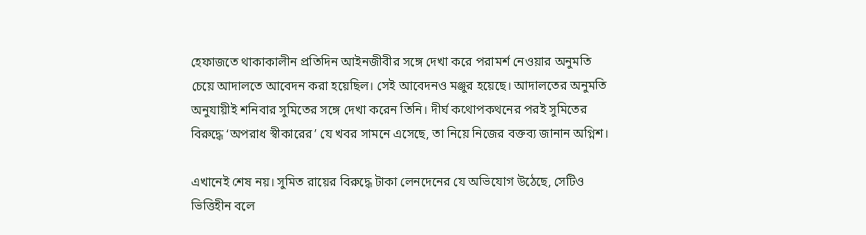হেফাজতে থাকাকালীন প্রতিদিন আইনজীবীর সঙ্গে দেখা করে পরামর্শ নেওয়ার অনুমতি চেয়ে আদালতে আবেদন করা হয়েছিল। সেই আবেদনও মঞ্জুর হয়েছে। আদালতের অনুমতি অনুযায়ীই শনিবার সুমিতের সঙ্গে দেখা করেন তিনি। দীর্ঘ কথোপকথনের পরই সুমিতের বিরুদ্ধে ‘অপরাধ স্বীকারের’ যে খবর সামনে এসেছে, তা নিয়ে নিজের বক্তব্য জানান অগ্নিশ।

এখানেই শেষ নয়। সুমিত রায়ের বিরুদ্ধে টাকা লেনদেনের যে অভিযোগ উঠেছে, সেটিও ভিত্তিহীন বলে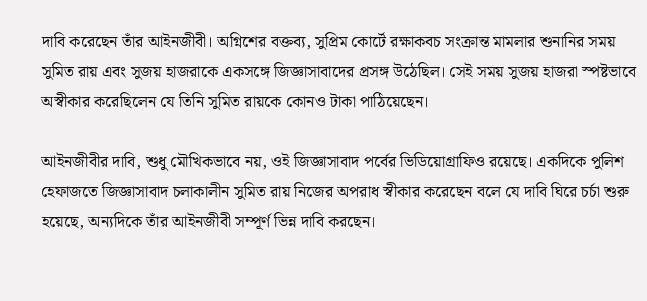দাবি করেছেন তাঁর আইনজীবী। অগ্নিশের বক্তব্য, সুপ্রিম কোর্টে রক্ষাকবচ সংক্রান্ত মামলার শুনানির সময় সুমিত রায় এবং সুজয় হাজরাকে একসঙ্গে জিজ্ঞাসাবাদের প্রসঙ্গ উঠেছিল। সেই সময় সুজয় হাজরা স্পষ্টভাবে অস্বীকার করেছিলেন যে তিনি সুমিত রায়কে কোনও টাকা পাঠিয়েছেন।

আইনজীবীর দাবি, শুধু মৌখিকভাবে নয়, ওই জিজ্ঞাসাবাদ পর্বের ভিডিয়োগ্রাফিও রয়েছে। একদিকে পুলিশ হেফাজতে জিজ্ঞাসাবাদ চলাকালীন সুমিত রায় নিজের অপরাধ স্বীকার করেছেন বলে যে দাবি ঘিরে চর্চা শুরু হয়েছে, অন্যদিকে তাঁর আইনজীবী সম্পূর্ণ ভিন্ন দাবি করছেন।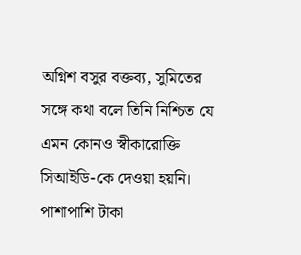অগ্নিশ বসুর বক্তব্য, সুমিতের সঙ্গে কথা বলে তিনি নিশ্চিত যে এমন কোনও স্বীকারোক্তি সিআইডি-কে দেওয়া হয়নি। পাশাপাশি টাকা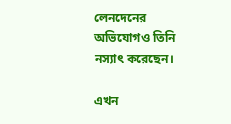লেনদেনের অভিযোগও তিনি নস্যাৎ করেছেন।

এখন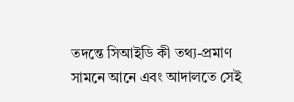তদন্তে সিআইডি কী তথ্য-প্রমাণ সামনে আনে এবং আদালতে সেই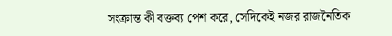সংক্রান্ত কী বক্তব্য পেশ করে, সেদিকেই নজর রাজনৈতিক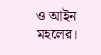ও আইন মহলের।